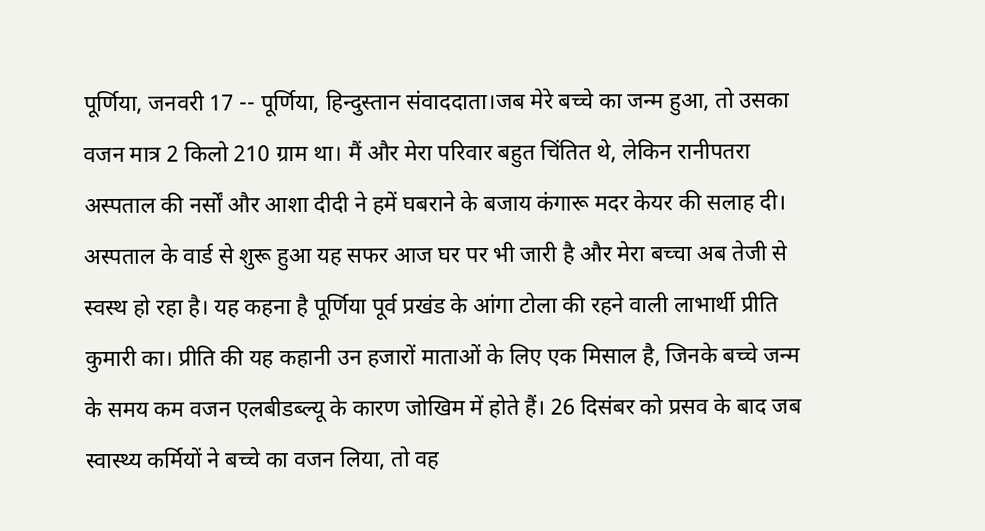पूर्णिया, जनवरी 17 -- पूर्णिया, हिन्दुस्तान संवाददाता।जब मेरे बच्चे का जन्म हुआ, तो उसका वजन मात्र 2 किलो 210 ग्राम था। मैं और मेरा परिवार बहुत चिंतित थे, लेकिन रानीपतरा अस्पताल की नर्सों और आशा दीदी ने हमें घबराने के बजाय कंगारू मदर केयर की सलाह दी। अस्पताल के वार्ड से शुरू हुआ यह सफर आज घर पर भी जारी है और मेरा बच्चा अब तेजी से स्वस्थ हो रहा है। यह कहना है पूर्णिया पूर्व प्रखंड के आंगा टोला की रहने वाली लाभार्थी प्रीति कुमारी का। प्रीति की यह कहानी उन हजारों माताओं के लिए एक मिसाल है, जिनके बच्चे जन्म के समय कम वजन एलबीडब्ल्यू के कारण जोखिम में होते हैं। 26 दिसंबर को प्रसव के बाद जब स्वास्थ्य कर्मियों ने बच्चे का वजन लिया, तो वह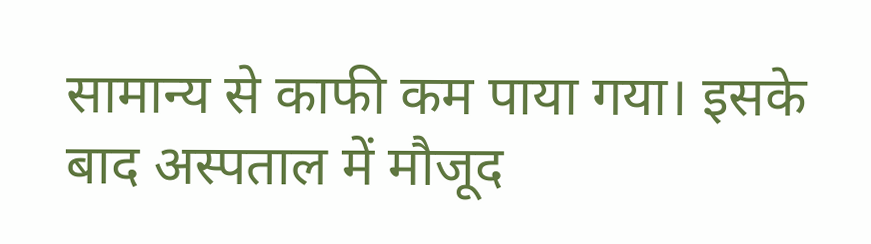सामान्य से काफी कम पाया गया। इसके बाद अस्पताल में मौजूद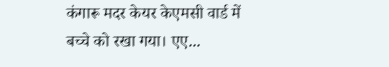कंगारू मदर केयर केएमसी वार्ड में बच्चे को रखा गया। एए...